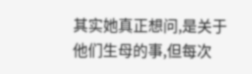其实她真正想问,是关于他们生母的事,但每次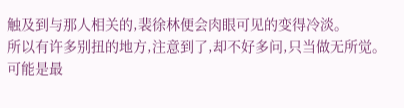触及到与那人相关的,裴徐林便会肉眼可见的变得冷淡。
所以有许多别扭的地方,注意到了,却不好多问,只当做无所觉。
可能是最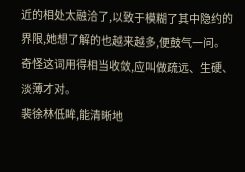近的相处太融洽了,以致于模糊了其中隐约的界限,她想了解的也越来越多,便鼓气一问。
奇怪这词用得相当收敛,应叫做疏远、生硬、淡薄才对。
裴徐林低眸,能清晰地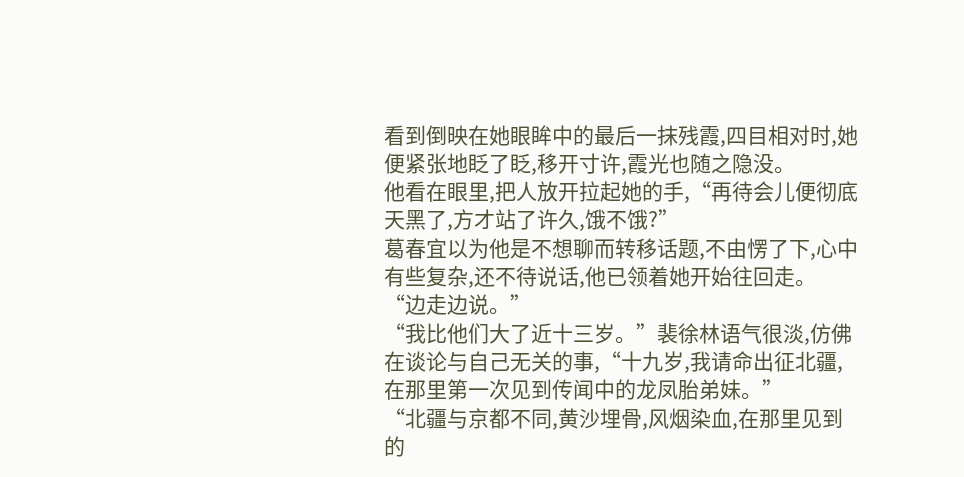看到倒映在她眼眸中的最后一抹残霞,四目相对时,她便紧张地眨了眨,移开寸许,霞光也随之隐没。
他看在眼里,把人放开拉起她的手,“再待会儿便彻底天黑了,方才站了许久,饿不饿?”
葛春宜以为他是不想聊而转移话题,不由愣了下,心中有些复杂,还不待说话,他已领着她开始往回走。
“边走边说。”
“我比他们大了近十三岁。”裴徐林语气很淡,仿佛在谈论与自己无关的事,“十九岁,我请命出征北疆,在那里第一次见到传闻中的龙凤胎弟妹。”
“北疆与京都不同,黄沙埋骨,风烟染血,在那里见到的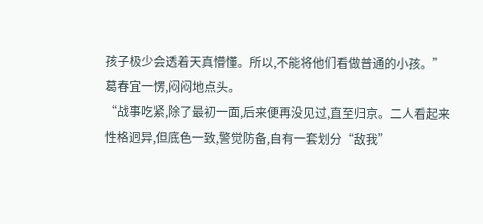孩子极少会透着天真懵懂。所以,不能将他们看做普通的小孩。”
葛春宜一愣,闷闷地点头。
“战事吃紧,除了最初一面,后来便再没见过,直至归京。二人看起来性格迥异,但底色一致,警觉防备,自有一套划分“敌我”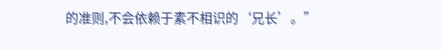的准则,不会依赖于素不相识的‘兄长’。”